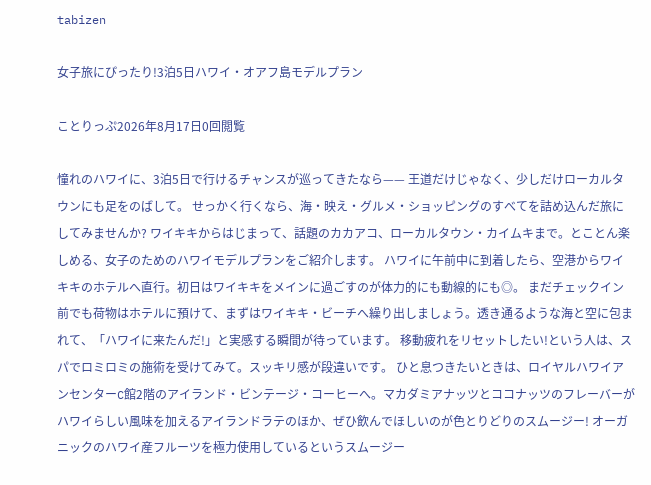tabizen

女子旅にぴったり!3泊5日ハワイ・オアフ島モデルプラン

ことりっぷ2026年8月17日0回閲覧

憧れのハワイに、3泊5日で行けるチャンスが巡ってきたなら—— 王道だけじゃなく、少しだけローカルタウンにも足をのばして。 せっかく行くなら、海・映え・グルメ・ショッピングのすべてを詰め込んだ旅にしてみませんか? ワイキキからはじまって、話題のカカアコ、ローカルタウン・カイムキまで。とことん楽しめる、女子のためのハワイモデルプランをご紹介します。 ハワイに午前中に到着したら、空港からワイキキのホテルへ直行。初日はワイキキをメインに過ごすのが体力的にも動線的にも◎。 まだチェックイン前でも荷物はホテルに預けて、まずはワイキキ・ビーチへ繰り出しましょう。透き通るような海と空に包まれて、「ハワイに来たんだ!」と実感する瞬間が待っています。 移動疲れをリセットしたい!という人は、スパでロミロミの施術を受けてみて。スッキリ感が段違いです。 ひと息つきたいときは、ロイヤルハワイアンセンターC館2階のアイランド・ビンテージ・コーヒーへ。マカダミアナッツとココナッツのフレーバーがハワイらしい風味を加えるアイランドラテのほか、ぜひ飲んでほしいのが色とりどりのスムージー! オーガニックのハワイ産フルーツを極力使用しているというスムージー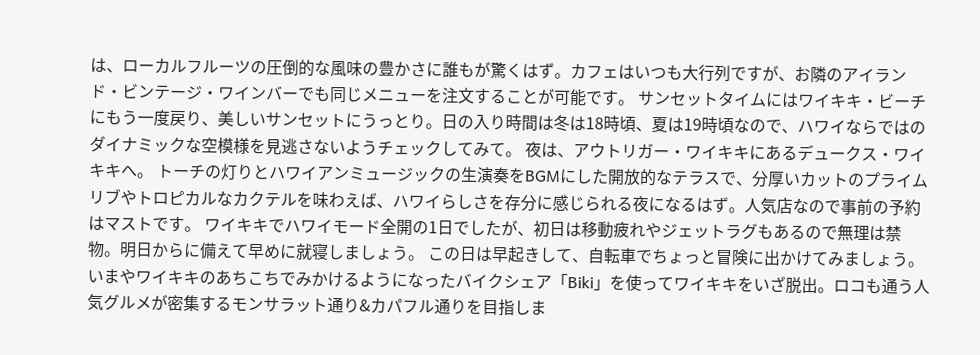は、ローカルフルーツの圧倒的な風味の豊かさに誰もが驚くはず。カフェはいつも大行列ですが、お隣のアイランド・ビンテージ・ワインバーでも同じメニューを注文することが可能です。 サンセットタイムにはワイキキ・ビーチにもう一度戻り、美しいサンセットにうっとり。日の入り時間は冬は18時頃、夏は19時頃なので、ハワイならではのダイナミックな空模様を見逃さないようチェックしてみて。 夜は、アウトリガー・ワイキキにあるデュークス・ワイキキへ。 トーチの灯りとハワイアンミュージックの生演奏をBGMにした開放的なテラスで、分厚いカットのプライムリブやトロピカルなカクテルを味わえば、ハワイらしさを存分に感じられる夜になるはず。人気店なので事前の予約はマストです。 ワイキキでハワイモード全開の1日でしたが、初日は移動疲れやジェットラグもあるので無理は禁物。明日からに備えて早めに就寝しましょう。 この日は早起きして、自転車でちょっと冒険に出かけてみましょう。 いまやワイキキのあちこちでみかけるようになったバイクシェア「Biki」を使ってワイキキをいざ脱出。ロコも通う人気グルメが密集するモンサラット通り&カパフル通りを目指しま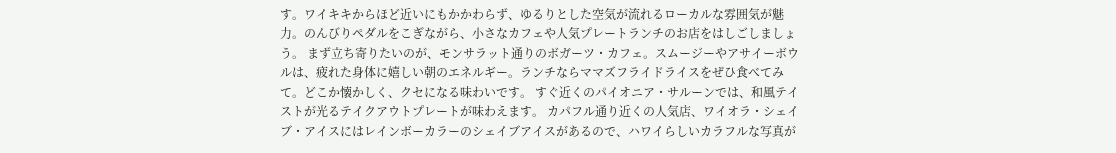す。ワイキキからほど近いにもかかわらず、ゆるりとした空気が流れるローカルな雰囲気が魅力。のんびりペダルをこぎながら、小さなカフェや人気プレートランチのお店をはしごしましょう。 まず立ち寄りたいのが、モンサラット通りのボガーツ・カフェ。スムージーやアサイーボウルは、疲れた身体に嬉しい朝のエネルギー。ランチならママズフライドライスをぜひ食べてみて。どこか懐かしく、クセになる味わいです。 すぐ近くのパイオニア・サルーンでは、和風テイストが光るテイクアウトプレートが味わえます。 カパフル通り近くの人気店、ワイオラ・シェイブ・アイスにはレインボーカラーのシェイブアイスがあるので、ハワイらしいカラフルな写真が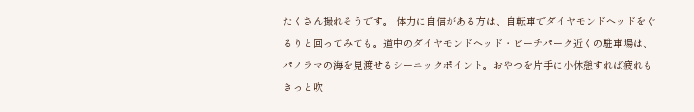たくさん撮れそうです。 体力に自信がある方は、自転車でダイヤモンドヘッドをぐるりと回ってみても。道中のダイヤモンドヘッド・ビーチパーク近くの駐車場は、パノラマの海を見渡せるシーニックポイント。おやつを片手に小休憩すれば疲れもきっと吹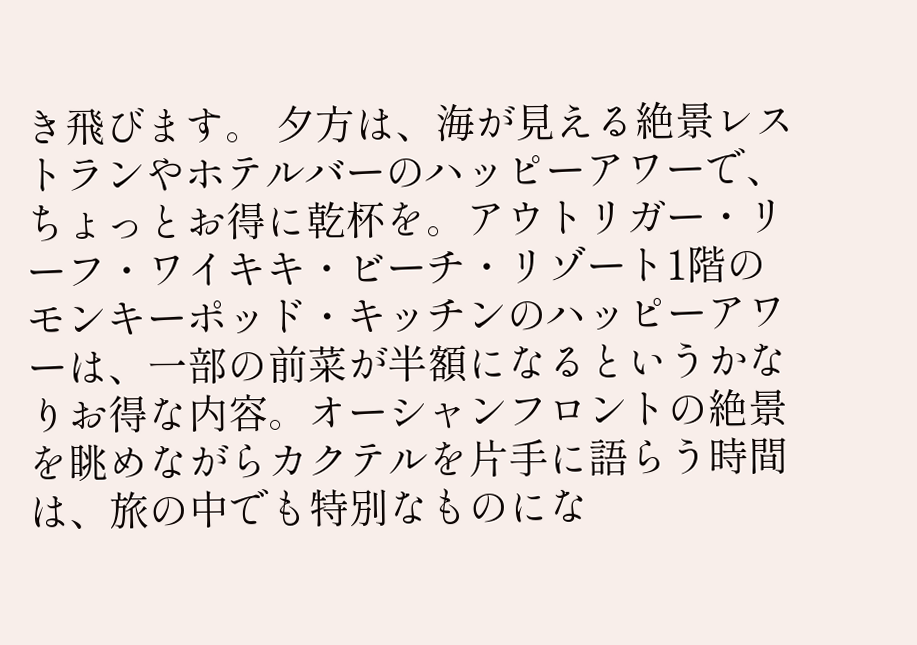き飛びます。 夕方は、海が見える絶景レストランやホテルバーのハッピーアワーで、ちょっとお得に乾杯を。アウトリガー・リーフ・ワイキキ・ビーチ・リゾート1階のモンキーポッド・キッチンのハッピーアワーは、一部の前菜が半額になるというかなりお得な内容。オーシャンフロントの絶景を眺めながらカクテルを片手に語らう時間は、旅の中でも特別なものにな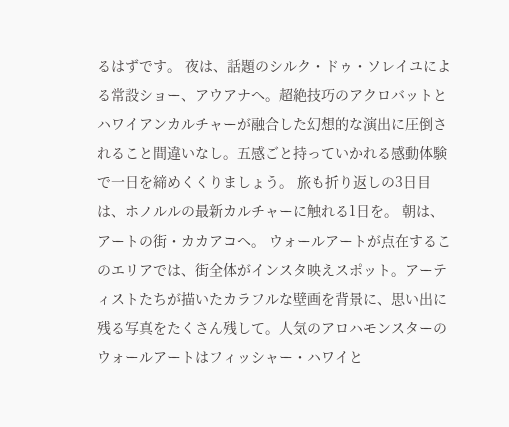るはずです。 夜は、話題のシルク・ドゥ・ソレイユによる常設ショー、アウアナへ。超絶技巧のアクロバットとハワイアンカルチャーが融合した幻想的な演出に圧倒されること間違いなし。五感ごと持っていかれる感動体験で一日を締めくくりましょう。 旅も折り返しの3日目は、ホノルルの最新カルチャーに触れる1日を。 朝は、アートの街・カカアコへ。 ウォールアートが点在するこのエリアでは、街全体がインスタ映えスポット。アーティストたちが描いたカラフルな壁画を背景に、思い出に残る写真をたくさん残して。人気のアロハモンスターのウォールアートはフィッシャー・ハワイと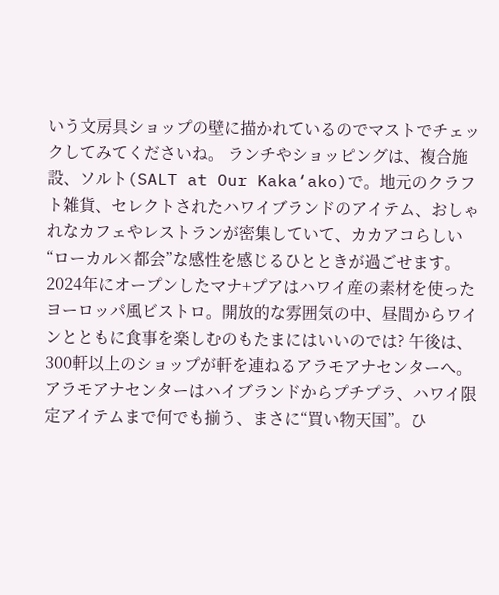いう文房具ショップの壁に描かれているのでマストでチェックしてみてくださいね。 ランチやショッピングは、複合施設、ソルト(SALT at Our Kaka‘ako)で。地元のクラフト雑貨、セレクトされたハワイブランドのアイテム、おしゃれなカフェやレストランが密集していて、カカアコらしい“ローカル×都会”な感性を感じるひとときが過ごせます。 2024年にオープンしたマナ+プアはハワイ産の素材を使ったヨーロッパ風ビストロ。開放的な雰囲気の中、昼間からワインとともに食事を楽しむのもたまにはいいのでは? 午後は、300軒以上のショップが軒を連ねるアラモアナセンターへ。アラモアナセンターはハイブランドからプチプラ、ハワイ限定アイテムまで何でも揃う、まさに“買い物天国”。ひ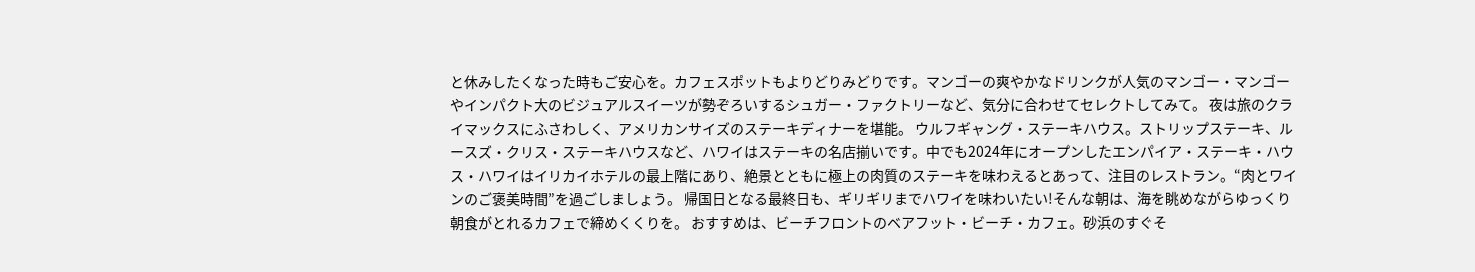と休みしたくなった時もご安心を。カフェスポットもよりどりみどりです。マンゴーの爽やかなドリンクが人気のマンゴー・マンゴーやインパクト大のビジュアルスイーツが勢ぞろいするシュガー・ファクトリーなど、気分に合わせてセレクトしてみて。 夜は旅のクライマックスにふさわしく、アメリカンサイズのステーキディナーを堪能。 ウルフギャング・ステーキハウス。ストリップステーキ、ルースズ・クリス・ステーキハウスなど、ハワイはステーキの名店揃いです。中でも2024年にオープンしたエンパイア・ステーキ・ハウス・ハワイはイリカイホテルの最上階にあり、絶景とともに極上の肉質のステーキを味わえるとあって、注目のレストラン。“肉とワインのご褒美時間”を過ごしましょう。 帰国日となる最終日も、ギリギリまでハワイを味わいたい!そんな朝は、海を眺めながらゆっくり朝食がとれるカフェで締めくくりを。 おすすめは、ビーチフロントのベアフット・ビーチ・カフェ。砂浜のすぐそ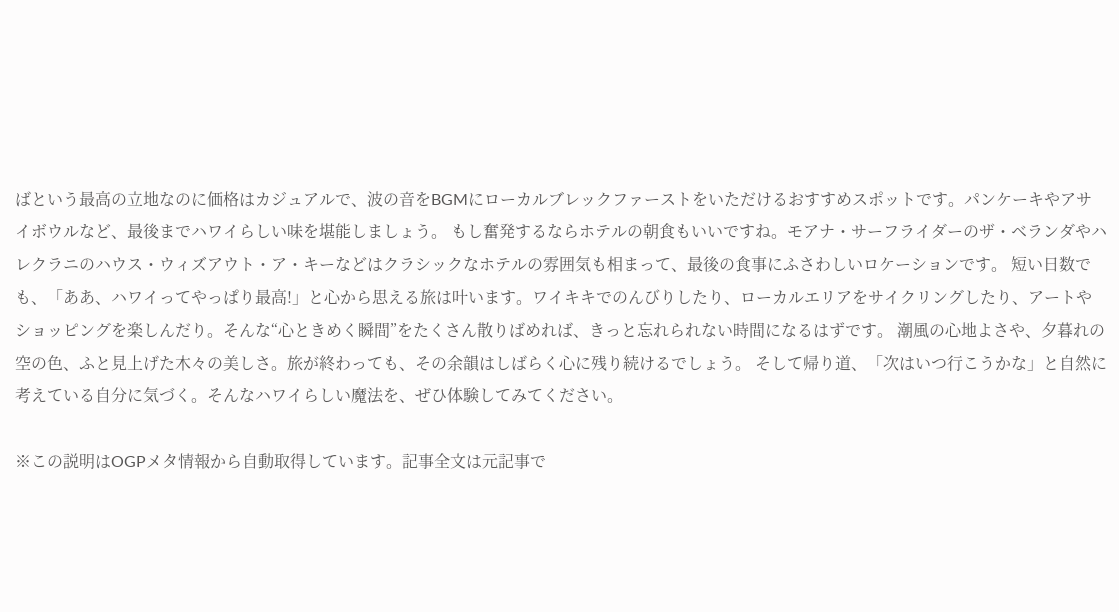ばという最高の立地なのに価格はカジュアルで、波の音をBGMにローカルブレックファーストをいただけるおすすめスポットです。パンケーキやアサイボウルなど、最後までハワイらしい味を堪能しましょう。 もし奮発するならホテルの朝食もいいですね。モアナ・サーフライダーのザ・ベランダやハレクラニのハウス・ウィズアウト・ア・キーなどはクラシックなホテルの雰囲気も相まって、最後の食事にふさわしいロケーションです。 短い日数でも、「ああ、ハワイってやっぱり最高!」と心から思える旅は叶います。ワイキキでのんびりしたり、ローカルエリアをサイクリングしたり、アートやショッピングを楽しんだり。そんな“心ときめく瞬間”をたくさん散りばめれば、きっと忘れられない時間になるはずです。 潮風の心地よさや、夕暮れの空の色、ふと見上げた木々の美しさ。旅が終わっても、その余韻はしばらく心に残り続けるでしょう。 そして帰り道、「次はいつ行こうかな」と自然に考えている自分に気づく。そんなハワイらしい魔法を、ぜひ体験してみてください。

※この説明はOGPメタ情報から自動取得しています。記事全文は元記事で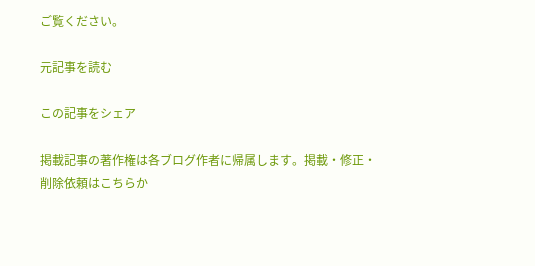ご覧ください。

元記事を読む

この記事をシェア

掲載記事の著作権は各ブログ作者に帰属します。掲載・修正・削除依頼はこちらか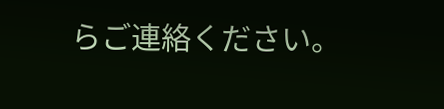らご連絡ください。